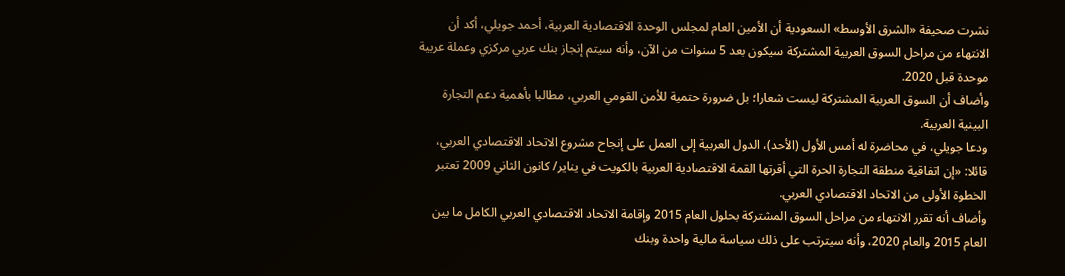نشرت صحيفة «الشرق الأوسط» السعودية أن الأمين العام لمجلس الوحدة الاقتصادية العربية، أحمد جويلي، أكد أن الانتهاء من مراحل السوق العربية المشتركة سيكون بعد 5 سنوات من الآن، وأنه سيتم إنجاز بنك عربي مركزي وعملة عربية موحدة قبل 2020.
وأضاف أن السوق العربية المشتركة ليست شعارا؛ بل ضرورة حتمية للأمن القومي العربي، مطالبا بأهمية دعم التجارة البينية العربية.
ودعا جويلي، في محاضرة له أمس الأول (الأحد)، الدول العربية إلى العمل على إنجاح مشروع الاتحاد الاقتصادي العربي، قائلا: «إن اتفاقية منطقة التجارة الحرة التي أقرتها القمة الاقتصادية العربية بالكويت في يناير/ كانون الثاني 2009 تعتبر الخطوة الأولى من الاتحاد الاقتصادي العربي.
وأضاف أنه تقرر الانتهاء من مراحل السوق المشتركة بحلول العام 2015 وإقامة الاتحاد الاقتصادي العربي الكامل ما بين العام 2015 والعام 2020، وأنه سيترتب على ذلك سياسة مالية واحدة وبنك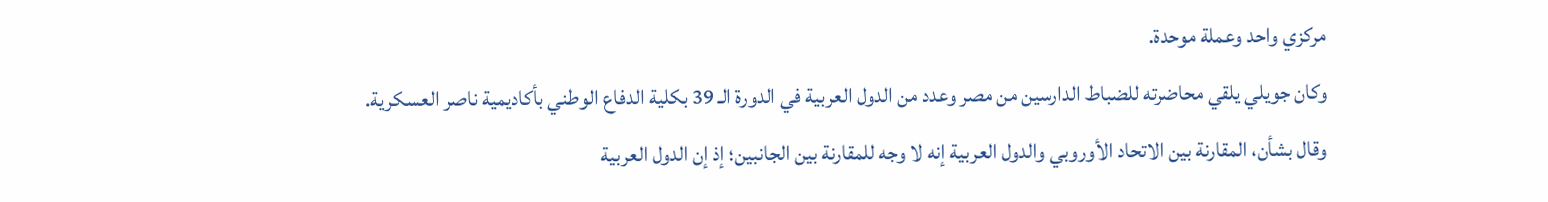مركزي واحد وعملة موحدة.
وكان جويلي يلقي محاضرته للضباط الدارسين من مصر وعدد من الدول العربية في الدورة الـ 39 بكلية الدفاع الوطني بأكاديمية ناصر العسكرية.
وقال بشأن، المقارنة بين الاتحاد الأوروبي والدول العربية إنه لا وجه للمقارنة بين الجانبين؛ إذ إن الدول العربية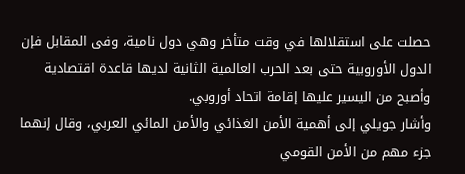حصلت على استقلالها في وقت متأخر وهي دول نامية، وفى المقابل فإن الدول الأوروبية حتى بعد الحرب العالمية الثانية لديها قاعدة اقتصادية وأصبح من اليسير عليها إقامة اتحاد أوروبي.
وأشار جويلي إلى أهمية الأمن الغذائي والأمن المائي العربي، وقال إنهما جزء مهم من الأمن القومي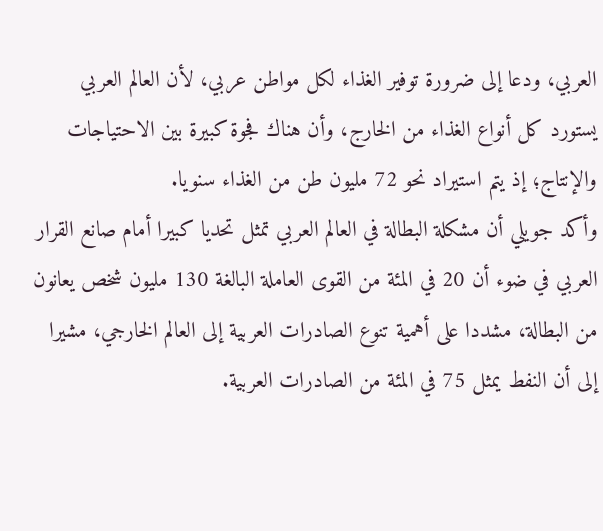العربي، ودعا إلى ضرورة توفير الغذاء لكل مواطن عربي، لأن العالم العربي يستورد كل أنواع الغذاء من الخارج، وأن هناك فجوة كبيرة بين الاحتياجات والإنتاج؛ إذ يتم استيراد نحو 72 مليون طن من الغذاء سنويا.
وأكد جويلي أن مشكلة البطالة في العالم العربي تمثل تحديا كبيرا أمام صانع القرار العربي في ضوء أن 20 في المئة من القوى العاملة البالغة 130 مليون شخص يعانون من البطالة، مشددا على أهمية تنوع الصادرات العربية إلى العالم الخارجي، مشيرا إلى أن النفط يمثل 75 في المئة من الصادرات العربية.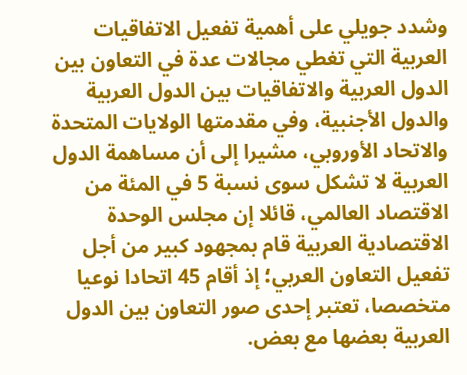وشدد جويلي على أهمية تفعيل الاتفاقيات العربية التي تغطي مجالات عدة في التعاون بين الدول العربية والاتفاقيات بين الدول العربية والدول الأجنبية، وفي مقدمتها الولايات المتحدة والاتحاد الأوروبي، مشيرا إلى أن مساهمة الدول العربية لا تشكل سوى نسبة 5 في المئة من الاقتصاد العالمي، قائلا إن مجلس الوحدة الاقتصادية العربية قام بمجهود كبير من أجل تفعيل التعاون العربي؛ إذ أقام 45 اتحادا نوعيا متخصصا، تعتبر إحدى صور التعاون بين الدول العربية بعضها مع بعض.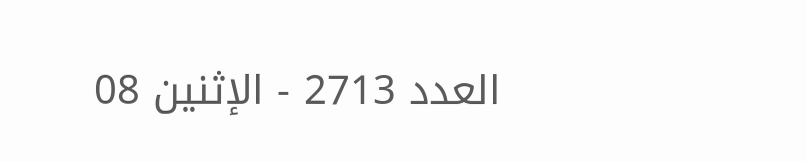العدد 2713 - الإثنين 08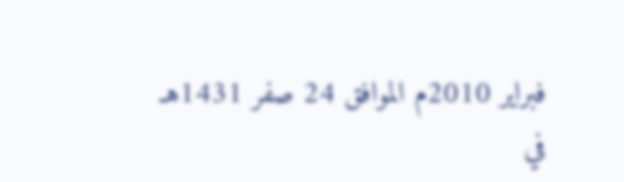فبراير 2010م الموافق 24 صفر 1431هـ
في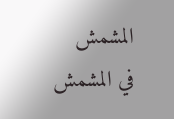المشمش
في المشمش